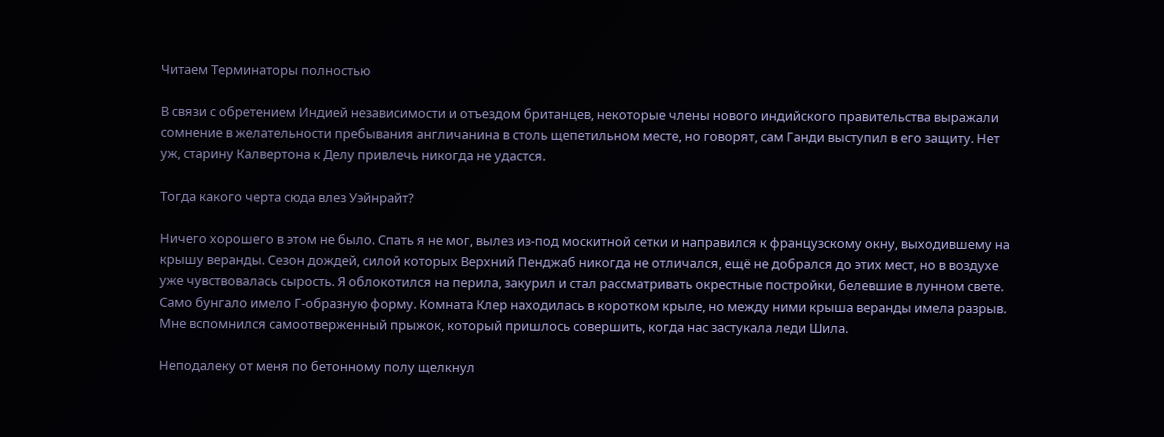Читаем Терминаторы полностью

В связи с обретением Индией независимости и отъездом британцев, некоторые члены нового индийского правительства выражали сомнение в желательности пребывания англичанина в столь щепетильном месте, но говорят, сам Ганди выступил в его защиту. Нет уж, старину Калвертона к Делу привлечь никогда не удастся.

Тогда какого черта сюда влез Уэйнрайт?

Ничего хорошего в этом не было. Спать я не мог, вылез из-под москитной сетки и направился к французскому окну, выходившему на крышу веранды. Сезон дождей, силой которых Верхний Пенджаб никогда не отличался, ещё не добрался до этих мест, но в воздухе уже чувствовалась сырость. Я облокотился на перила, закурил и стал рассматривать окрестные постройки, белевшие в лунном свете. Само бунгало имело Г-образную форму. Комната Клер находилась в коротком крыле, но между ними крыша веранды имела разрыв. Мне вспомнился самоотверженный прыжок, который пришлось совершить, когда нас застукала леди Шила.

Неподалеку от меня по бетонному полу щелкнул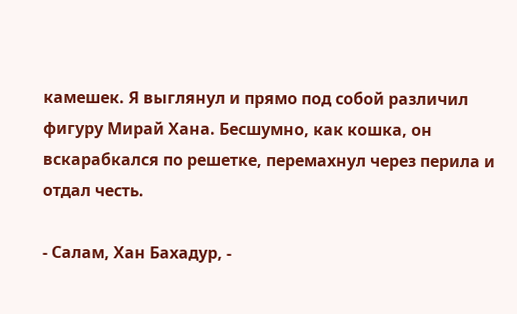камешек. Я выглянул и прямо под собой различил фигуру Мирай Хана. Бесшумно, как кошка, он вскарабкался по решетке, перемахнул через перила и отдал честь.

- Салам, Хан Бахадур, -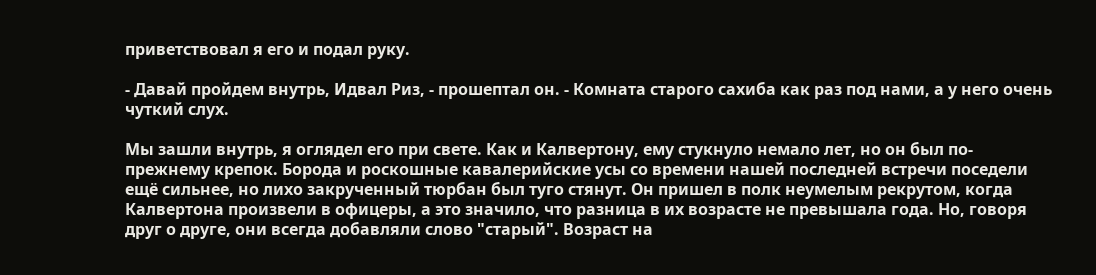приветствовал я его и подал руку.

- Давай пройдем внутрь, Идвал Риз, - прошептал он. - Комната старого сахиба как раз под нами, а у него очень чуткий слух.

Мы зашли внутрь, я оглядел его при свете. Как и Калвертону, ему стукнуло немало лет, но он был по-прежнему крепок. Борода и роскошные кавалерийские усы со времени нашей последней встречи поседели ещё сильнее, но лихо закрученный тюрбан был туго стянут. Он пришел в полк неумелым рекрутом, когда Калвертона произвели в офицеры, а это значило, что разница в их возрасте не превышала года. Но, говоря друг о друге, они всегда добавляли слово "старый". Возраст на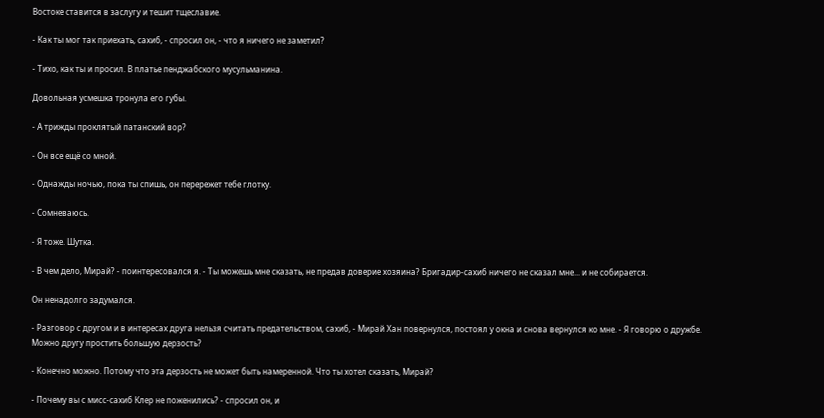Востоке ставится в заслугу и тешит тщеславие.

- Как ты мог так приехать, сахиб, - спросил он, - что я ничего не заметил?

- Тихо, как ты и просил. В платье пенджабского мусульманина.

Довольная усмешка тронула его губы.

- А трижды проклятый патанский вор?

- Он все ещё со мной.

- Однажды ночью, пока ты спишь, он перережет тебе глотку.

- Сомневаюсь.

- Я тоже. Шутка.

- В чем дело, Мирай? - поинтересовался я. - Ты можешь мне сказать, не предав доверие хозяина? Бригадир-сахиб ничего не сказал мне... и не собирается.

Он ненадолго задумался.

- Разговор с другом и в интересах друга нельзя считать предательством, сахиб, - Мирай Хан повернулся, постоял у окна и снова вернулся ко мне. - Я говорю о дружбе. Можно другу простить большую дерзость?

- Конечно можно. Потому что эта дерзость не может быть намеренной. Что ты хотел сказать, Мирай?

- Почему вы с мисс-сахиб Клер не поженились? - спросил он, и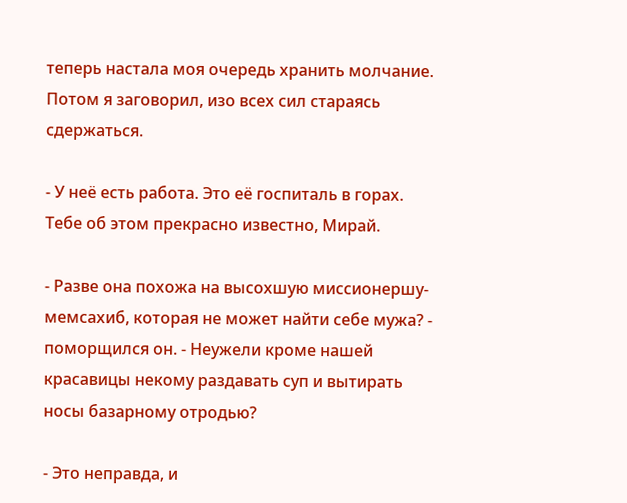теперь настала моя очередь хранить молчание. Потом я заговорил, изо всех сил стараясь сдержаться.

- У неё есть работа. Это её госпиталь в горах. Тебе об этом прекрасно известно, Мирай.

- Разве она похожа на высохшую миссионершу-мемсахиб, которая не может найти себе мужа? - поморщился он. - Неужели кроме нашей красавицы некому раздавать суп и вытирать носы базарному отродью?

- Это неправда, и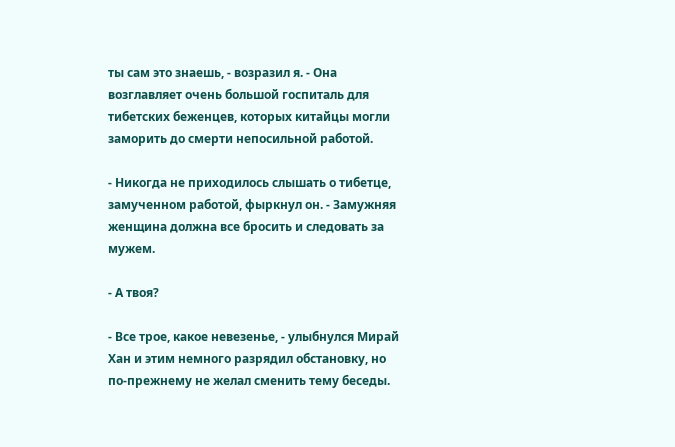ты сам это знаешь, - возразил я. - Она возглавляет очень большой госпиталь для тибетских беженцев, которых китайцы могли заморить до смерти непосильной работой.

- Никогда не приходилось слышать о тибетце, замученном работой, фыркнул он. - Замужняя женщина должна все бросить и следовать за мужем.

- А твоя?

- Все трое, какое невезенье, - улыбнулся Мирай Хан и этим немного разрядил обстановку, но по-прежнему не желал сменить тему беседы.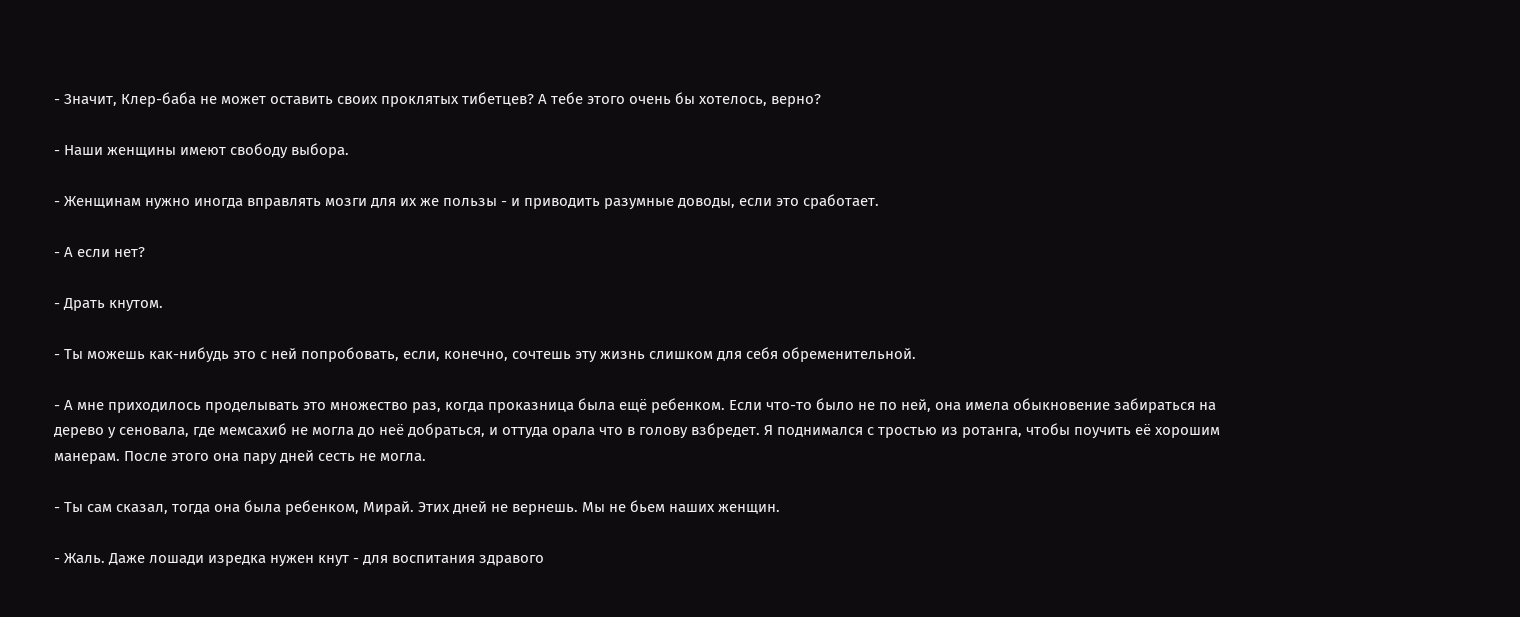- Значит, Клер-баба не может оставить своих проклятых тибетцев? А тебе этого очень бы хотелось, верно?

- Наши женщины имеют свободу выбора.

- Женщинам нужно иногда вправлять мозги для их же пользы - и приводить разумные доводы, если это сработает.

- А если нет?

- Драть кнутом.

- Ты можешь как-нибудь это с ней попробовать, если, конечно, сочтешь эту жизнь слишком для себя обременительной.

- А мне приходилось проделывать это множество раз, когда проказница была ещё ребенком. Если что-то было не по ней, она имела обыкновение забираться на дерево у сеновала, где мемсахиб не могла до неё добраться, и оттуда орала что в голову взбредет. Я поднимался с тростью из ротанга, чтобы поучить её хорошим манерам. После этого она пару дней сесть не могла.

- Ты сам сказал, тогда она была ребенком, Мирай. Этих дней не вернешь. Мы не бьем наших женщин.

- Жаль. Даже лошади изредка нужен кнут - для воспитания здравого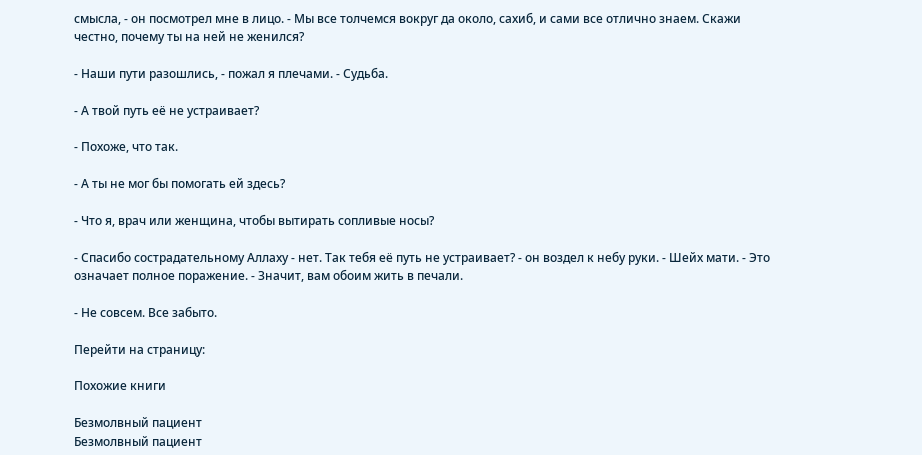смысла, - он посмотрел мне в лицо. - Мы все толчемся вокруг да около, сахиб, и сами все отлично знаем. Скажи честно, почему ты на ней не женился?

- Наши пути разошлись, - пожал я плечами. - Судьба.

- А твой путь её не устраивает?

- Похоже, что так.

- А ты не мог бы помогать ей здесь?

- Что я, врач или женщина, чтобы вытирать сопливые носы?

- Спасибо сострадательному Аллаху - нет. Так тебя её путь не устраивает? - он воздел к небу руки. - Шейх мати. - Это означает полное поражение. - Значит, вам обоим жить в печали.

- Не совсем. Все забыто.

Перейти на страницу:

Похожие книги

Безмолвный пациент
Безмолвный пациент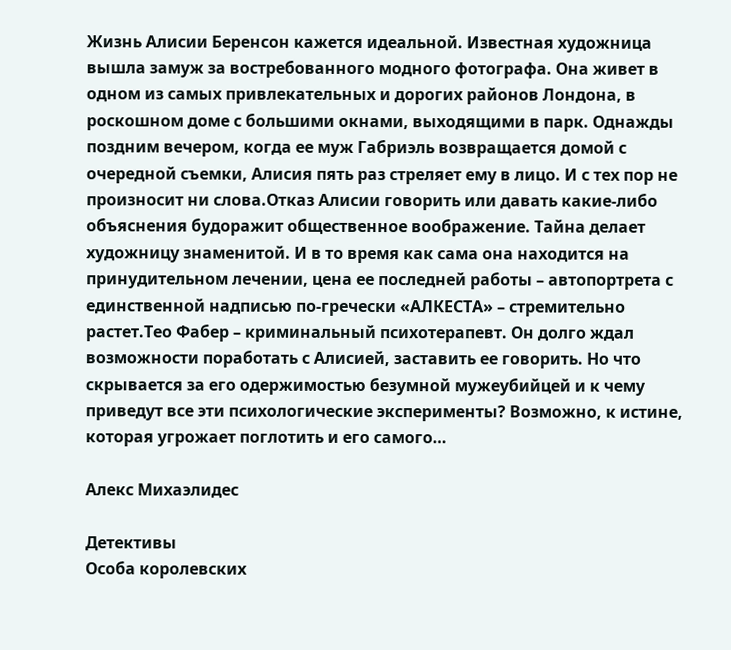Жизнь Алисии Беренсон кажется идеальной. Известная художница вышла замуж за востребованного модного фотографа. Она живет в одном из самых привлекательных и дорогих районов Лондона, в роскошном доме с большими окнами, выходящими в парк. Однажды поздним вечером, когда ее муж Габриэль возвращается домой с очередной съемки, Алисия пять раз стреляет ему в лицо. И с тех пор не произносит ни слова.Отказ Алисии говорить или давать какие-либо объяснения будоражит общественное воображение. Тайна делает художницу знаменитой. И в то время как сама она находится на принудительном лечении, цена ее последней работы – автопортрета с единственной надписью по-гречески «АЛКЕСТА» – стремительно растет.Тео Фабер – криминальный психотерапевт. Он долго ждал возможности поработать с Алисией, заставить ее говорить. Но что скрывается за его одержимостью безумной мужеубийцей и к чему приведут все эти психологические эксперименты? Возможно, к истине, которая угрожает поглотить и его самого…

Алекс Михаэлидес

Детективы
Особа королевских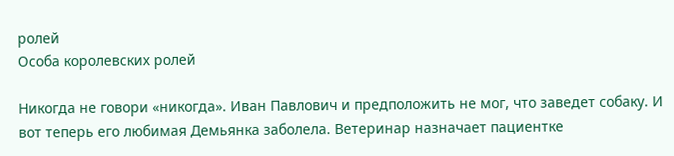ролей
Особа королевских ролей

Никогда не говори «никогда». Иван Павлович и предположить не мог, что заведет собаку. И вот теперь его любимая Демьянка заболела. Ветеринар назначает пациентке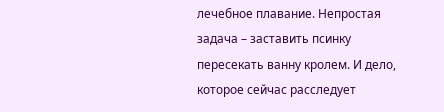лечебное плавание. Непростая задача – заставить псинку пересекать ванну кролем. И дело, которое сейчас расследует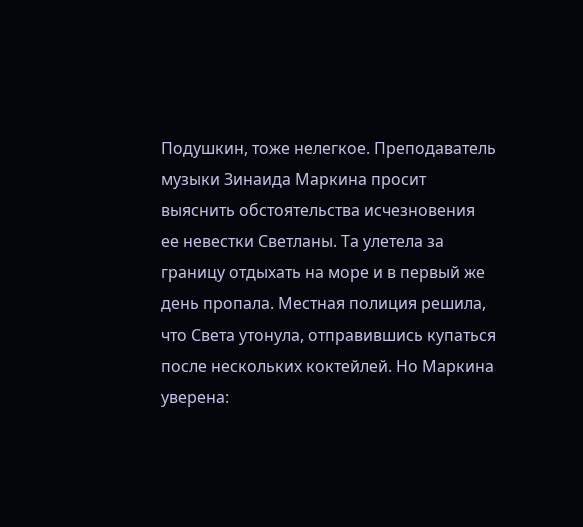Подушкин, тоже нелегкое. Преподаватель музыки Зинаида Маркина просит выяснить обстоятельства исчезновения ее невестки Светланы. Та улетела за границу отдыхать на море и в первый же день пропала. Местная полиция решила, что Света утонула, отправившись купаться после нескольких коктейлей. Но Маркина уверена: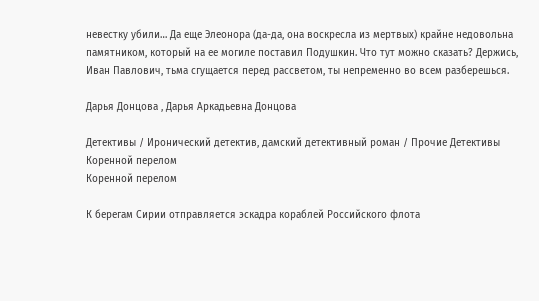невестку убили… Да еще Элеонора (да-да, она воскресла из мертвых) крайне недовольна памятником, который на ее могиле поставил Подушкин. Что тут можно сказать? Держись, Иван Павлович, тьма сгущается перед рассветом, ты непременно во всем разберешься.

Дарья Донцова , Дарья Аркадьевна Донцова

Детективы / Иронический детектив, дамский детективный роман / Прочие Детективы
Коренной перелом
Коренной перелом

К берегам Сирии отправляется эскадра кораблей Российского флота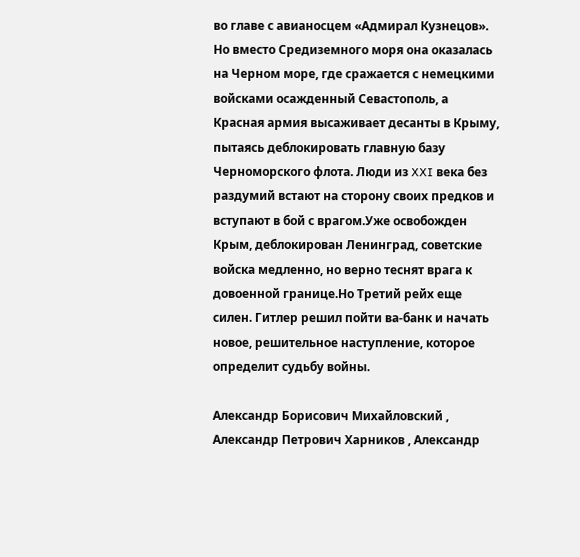во главе с авианосцем «Адмирал Кузнецов». Но вместо Средиземного моря она оказалась на Черном море, где сражается с немецкими войсками осажденный Севастополь, а Красная армия высаживает десанты в Крыму, пытаясь деблокировать главную базу Черноморского флота. Люди из XXI века без раздумий встают на сторону своих предков и вступают в бой с врагом.Уже освобожден Крым, деблокирован Ленинград, советские войска медленно, но верно теснят врага к довоенной границе.Но Третий рейх еще силен. Гитлер решил пойти ва-банк и начать новое, решительное наступление, которое определит судьбу войны.

Александр Борисович Михайловский , Александр Петрович Харников , Александр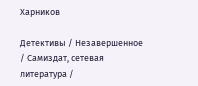Харников

Детективы / Незавершенное / Самиздат, сетевая литература /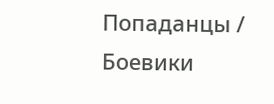Попаданцы / Боевики